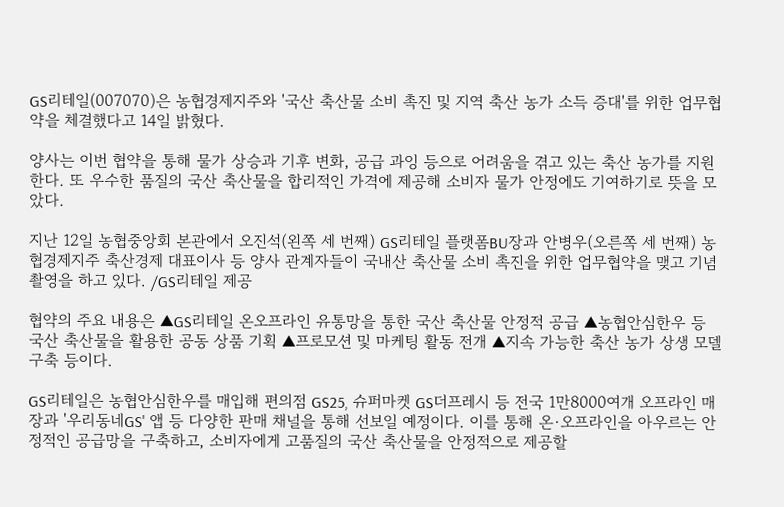GS리테일(007070)은 농협경제지주와 '국산 축산물 소비 촉진 및 지역 축산 농가 소득 증대'를 위한 업무협약을 체결했다고 14일 밝혔다.

양사는 이번 협약을 통해 물가 상승과 기후 변화, 공급 과잉 등으로 어려움을 겪고 있는 축산 농가를 지원한다. 또 우수한 품질의 국산 축산물을 합리적인 가격에 제공해 소비자 물가 안정에도 기여하기로 뜻을 모았다.

지난 12일 농협중앙회 본관에서 오진석(왼쪽 세 번째) GS리테일 플랫폼BU장과 안병우(오른쪽 세 번째) 농협경제지주 축산경제 대표이사 등 양사 관계자들이 국내산 축산물 소비 촉진을 위한 업무협약을 맺고 기념촬영을 하고 있다. /GS리테일 제공

협약의 주요 내용은 ▲GS리테일 온오프라인 유통망을 통한 국산 축산물 안정적 공급 ▲농협안심한우 등 국산 축산물을 활용한 공동 상품 기획 ▲프로모션 및 마케팅 활동 전개 ▲지속 가능한 축산 농가 상생 모델 구축 등이다.

GS리테일은 농협안심한우를 매입해 편의점 GS25, 슈퍼마켓 GS더프레시 등 전국 1만8000여개 오프라인 매장과 '우리동네GS' 앱 등 다양한 판매 채널을 통해 선보일 예정이다. 이를 통해 온·오프라인을 아우르는 안정적인 공급망을 구축하고, 소비자에게 고품질의 국산 축산물을 안정적으로 제공할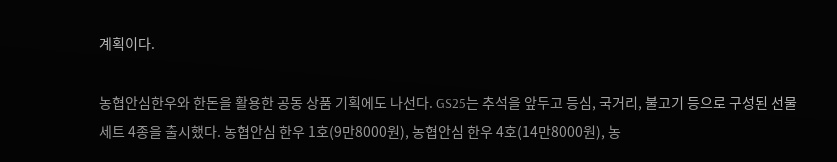계획이다.

농협안심한우와 한돈을 활용한 공동 상품 기획에도 나선다. GS25는 추석을 앞두고 등심, 국거리, 불고기 등으로 구성된 선물세트 4종을 출시했다. 농협안심 한우 1호(9만8000원), 농협안심 한우 4호(14만8000원), 농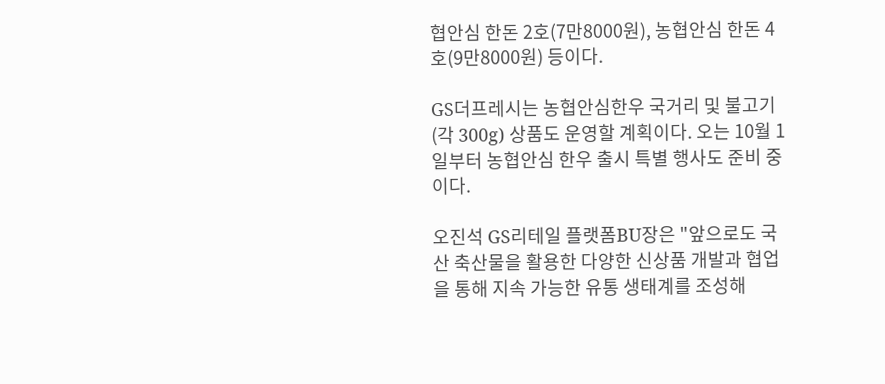협안심 한돈 2호(7만8000원), 농협안심 한돈 4호(9만8000원) 등이다.

GS더프레시는 농협안심한우 국거리 및 불고기(각 300g) 상품도 운영할 계획이다. 오는 10월 1일부터 농협안심 한우 출시 특별 행사도 준비 중이다.

오진석 GS리테일 플랫폼BU장은 "앞으로도 국산 축산물을 활용한 다양한 신상품 개발과 협업을 통해 지속 가능한 유통 생태계를 조성해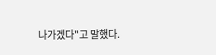나가겠다"고 말했다.